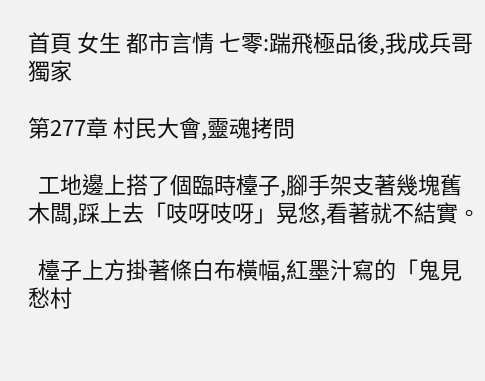首頁 女生 都市言情 七零:踹飛極品後,我成兵哥獨家

第277章 村民大會,靈魂拷問

  工地邊上搭了個臨時檯子,腳手架支著幾塊舊木闆,踩上去「吱呀吱呀」晃悠,看著就不結實。

  檯子上方掛著條白布橫幅,紅墨汁寫的「鬼見愁村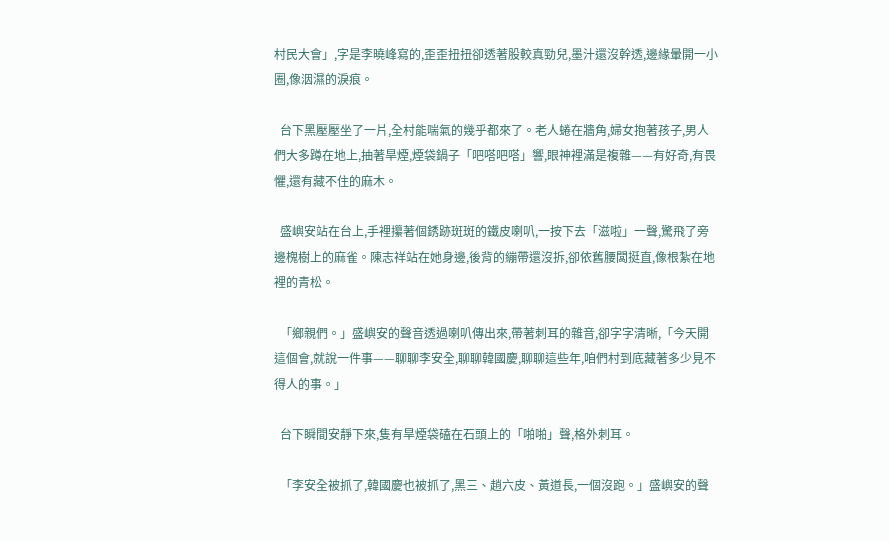村民大會」,字是李曉峰寫的,歪歪扭扭卻透著股較真勁兒,墨汁還沒幹透,邊緣暈開一小圈,像洇濕的淚痕。

  台下黑壓壓坐了一片,全村能喘氣的幾乎都來了。老人蜷在牆角,婦女抱著孩子,男人們大多蹲在地上,抽著旱煙,煙袋鍋子「吧嗒吧嗒」響,眼神裡滿是複雜——有好奇,有畏懼,還有藏不住的麻木。

  盛嶼安站在台上,手裡攥著個銹跡斑斑的鐵皮喇叭,一按下去「滋啦」一聲,驚飛了旁邊槐樹上的麻雀。陳志祥站在她身邊,後背的繃帶還沒拆,卻依舊腰闆挺直,像根紮在地裡的青松。

  「鄉親們。」盛嶼安的聲音透過喇叭傳出來,帶著刺耳的雜音,卻字字清晰,「今天開這個會,就說一件事——聊聊李安全,聊聊韓國慶,聊聊這些年,咱們村到底藏著多少見不得人的事。」

  台下瞬間安靜下來,隻有旱煙袋磕在石頭上的「啪啪」聲,格外刺耳。

  「李安全被抓了,韓國慶也被抓了,黑三、趙六皮、黃道長,一個沒跑。」盛嶼安的聲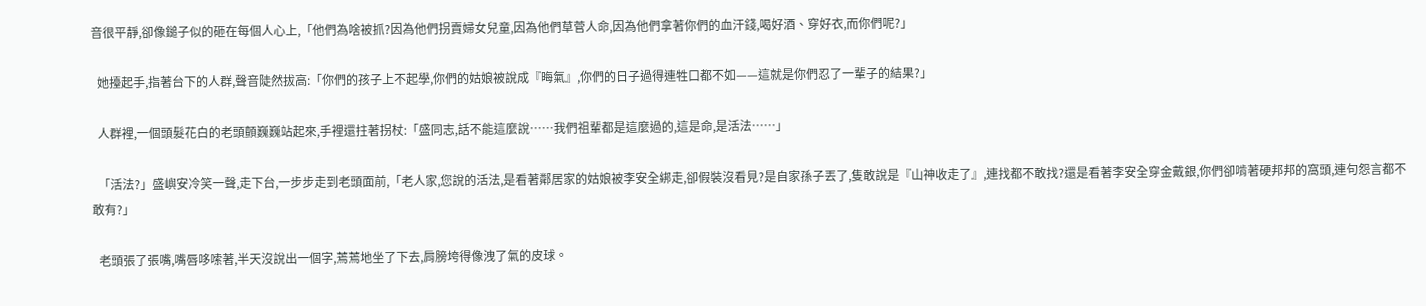音很平靜,卻像鎚子似的砸在每個人心上,「他們為啥被抓?因為他們拐賣婦女兒童,因為他們草菅人命,因為他們拿著你們的血汗錢,喝好酒、穿好衣,而你們呢?」

  她擡起手,指著台下的人群,聲音陡然拔高:「你們的孩子上不起學,你們的姑娘被說成『晦氣』,你們的日子過得連牲口都不如——這就是你們忍了一輩子的結果?」

  人群裡,一個頭髮花白的老頭顫巍巍站起來,手裡還拄著拐杖:「盛同志,話不能這麼說……我們祖輩都是這麼過的,這是命,是活法……」

  「活法?」盛嶼安冷笑一聲,走下台,一步步走到老頭面前,「老人家,您說的活法,是看著鄰居家的姑娘被李安全綁走,卻假裝沒看見?是自家孫子丟了,隻敢說是『山神收走了』,連找都不敢找?還是看著李安全穿金戴銀,你們卻啃著硬邦邦的窩頭,連句怨言都不敢有?」

  老頭張了張嘴,嘴唇哆嗦著,半天沒說出一個字,蔫蔫地坐了下去,肩膀垮得像洩了氣的皮球。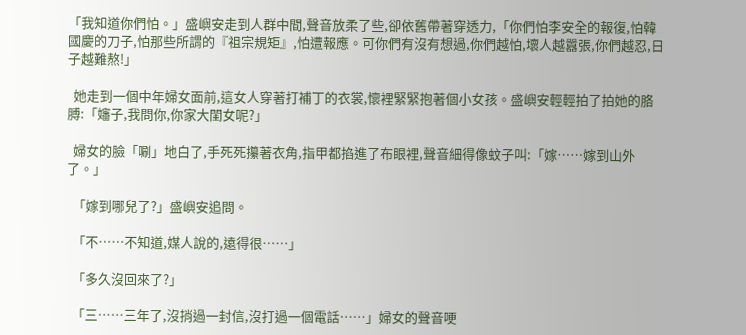「我知道你們怕。」盛嶼安走到人群中間,聲音放柔了些,卻依舊帶著穿透力,「你們怕李安全的報復,怕韓國慶的刀子,怕那些所謂的『祖宗規矩』,怕遭報應。可你們有沒有想過,你們越怕,壞人越囂張,你們越忍,日子越難熬!」

  她走到一個中年婦女面前,這女人穿著打補丁的衣裳,懷裡緊緊抱著個小女孩。盛嶼安輕輕拍了拍她的胳膊:「嬸子,我問你,你家大閨女呢?」

  婦女的臉「唰」地白了,手死死攥著衣角,指甲都掐進了布眼裡,聲音細得像蚊子叫:「嫁……嫁到山外了。」

  「嫁到哪兒了?」盛嶼安追問。

  「不……不知道,媒人說的,遠得很……」

  「多久沒回來了?」

  「三……三年了,沒捎過一封信,沒打過一個電話……」婦女的聲音哽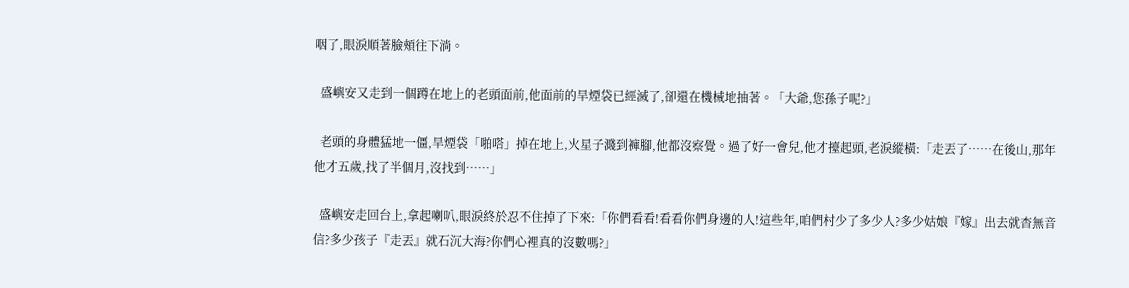咽了,眼淚順著臉頰往下淌。

  盛嶼安又走到一個蹲在地上的老頭面前,他面前的旱煙袋已經滅了,卻還在機械地抽著。「大爺,您孫子呢?」

  老頭的身體猛地一僵,旱煙袋「啪嗒」掉在地上,火星子濺到褲腳,他都沒察覺。過了好一會兒,他才擡起頭,老淚縱橫:「走丟了……在後山,那年他才五歲,找了半個月,沒找到……」

  盛嶼安走回台上,拿起喇叭,眼淚終於忍不住掉了下來:「你們看看!看看你們身邊的人!這些年,咱們村少了多少人?多少姑娘『嫁』出去就杳無音信?多少孩子『走丟』就石沉大海?你們心裡真的沒數嗎?」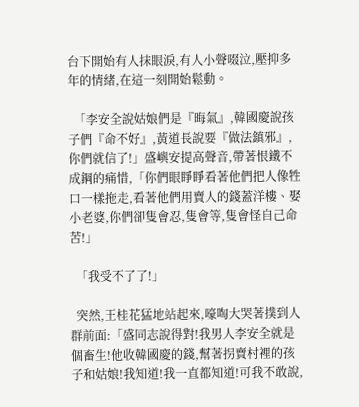台下開始有人抹眼淚,有人小聲啜泣,壓抑多年的情緒,在這一刻開始鬆動。

  「李安全說姑娘們是『晦氣』,韓國慶說孩子們『命不好』,黃道長說要『做法鎮邪』,你們就信了!」盛嶼安提高聲音,帶著恨鐵不成鋼的痛惜,「你們眼睜睜看著他們把人像牲口一樣拖走,看著他們用賣人的錢蓋洋樓、娶小老婆,你們卻隻會忍,隻會等,隻會怪自己命苦!」

  「我受不了了!」

  突然,王桂花猛地站起來,嚎啕大哭著撲到人群前面:「盛同志說得對!我男人李安全就是個畜生!他收韓國慶的錢,幫著拐賣村裡的孩子和姑娘!我知道!我一直都知道!可我不敢說,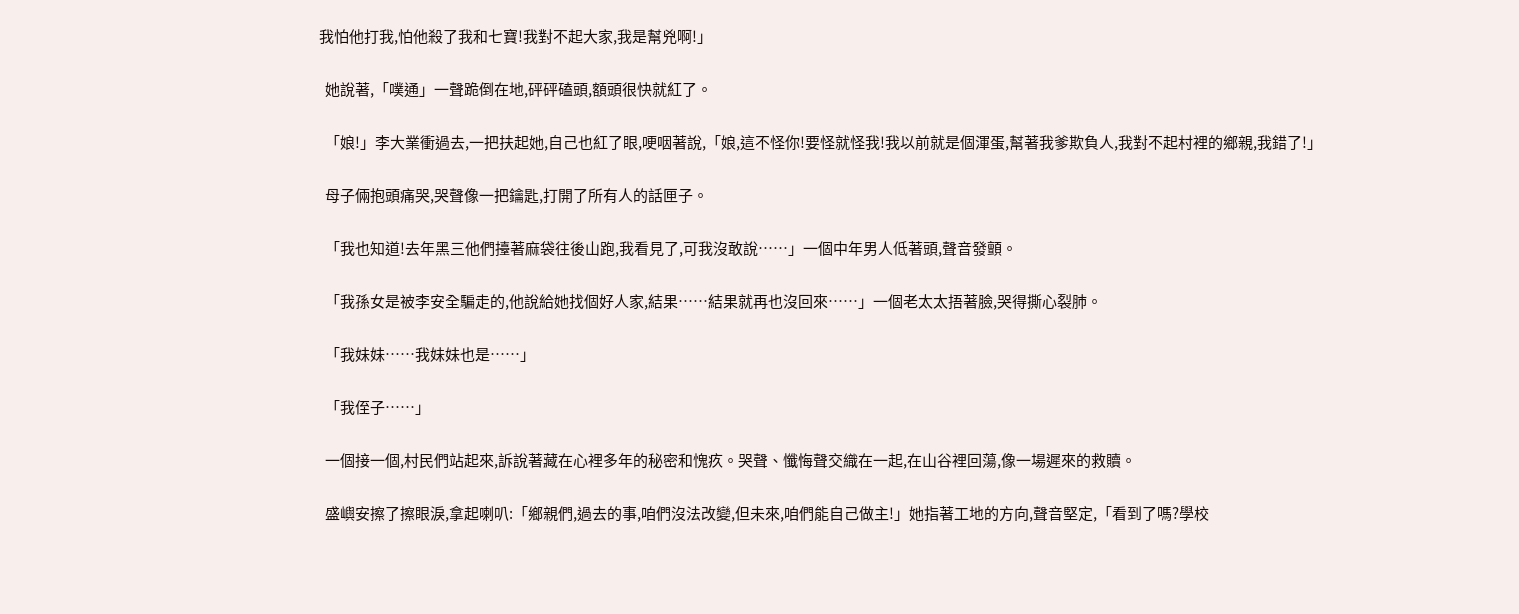我怕他打我,怕他殺了我和七寶!我對不起大家,我是幫兇啊!」

  她說著,「噗通」一聲跪倒在地,砰砰磕頭,額頭很快就紅了。

  「娘!」李大業衝過去,一把扶起她,自己也紅了眼,哽咽著說,「娘,這不怪你!要怪就怪我!我以前就是個渾蛋,幫著我爹欺負人,我對不起村裡的鄉親,我錯了!」

  母子倆抱頭痛哭,哭聲像一把鑰匙,打開了所有人的話匣子。

  「我也知道!去年黑三他們擡著麻袋往後山跑,我看見了,可我沒敢說……」一個中年男人低著頭,聲音發顫。

  「我孫女是被李安全騙走的,他說給她找個好人家,結果……結果就再也沒回來……」一個老太太捂著臉,哭得撕心裂肺。

  「我妹妹……我妹妹也是……」

  「我侄子……」

  一個接一個,村民們站起來,訴說著藏在心裡多年的秘密和愧疚。哭聲、懺悔聲交織在一起,在山谷裡回蕩,像一場遲來的救贖。

  盛嶼安擦了擦眼淚,拿起喇叭:「鄉親們,過去的事,咱們沒法改變,但未來,咱們能自己做主!」她指著工地的方向,聲音堅定,「看到了嗎?學校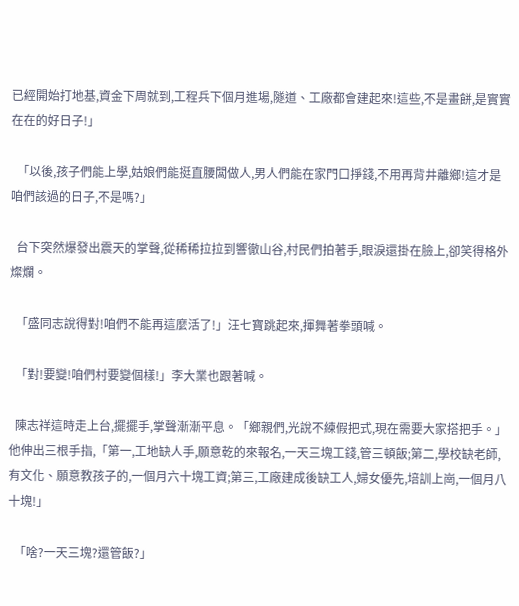已經開始打地基,資金下周就到,工程兵下個月進場,隧道、工廠都會建起來!這些,不是畫餅,是實實在在的好日子!」

  「以後,孩子們能上學,姑娘們能挺直腰闆做人,男人們能在家門口掙錢,不用再背井離鄉!這才是咱們該過的日子,不是嗎?」

  台下突然爆發出震天的掌聲,從稀稀拉拉到響徹山谷,村民們拍著手,眼淚還掛在臉上,卻笑得格外燦爛。

  「盛同志說得對!咱們不能再這麼活了!」汪七寶跳起來,揮舞著拳頭喊。

  「對!要變!咱們村要變個樣!」李大業也跟著喊。

  陳志祥這時走上台,擺擺手,掌聲漸漸平息。「鄉親們,光說不練假把式,現在需要大家搭把手。」他伸出三根手指,「第一,工地缺人手,願意乾的來報名,一天三塊工錢,管三頓飯;第二,學校缺老師,有文化、願意教孩子的,一個月六十塊工資;第三,工廠建成後缺工人,婦女優先,培訓上崗,一個月八十塊!」

  「啥?一天三塊?還管飯?」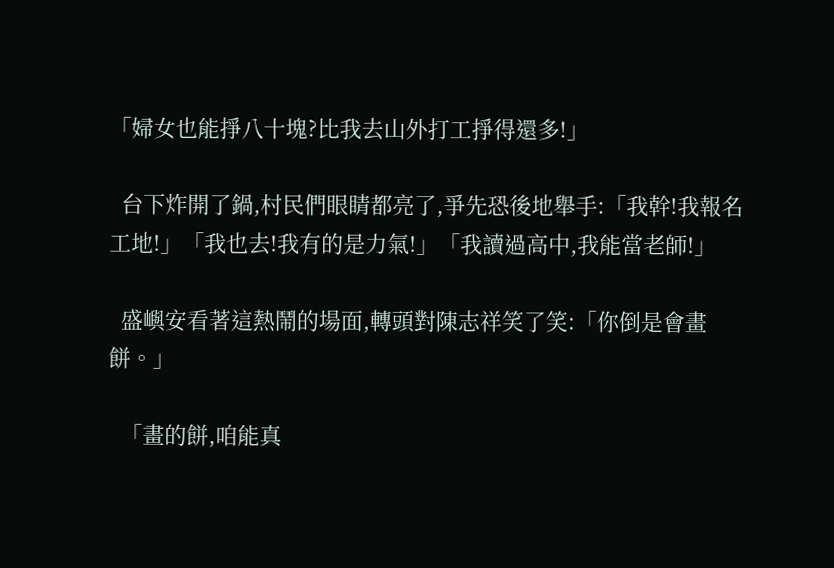「婦女也能掙八十塊?比我去山外打工掙得還多!」

  台下炸開了鍋,村民們眼睛都亮了,爭先恐後地舉手:「我幹!我報名工地!」「我也去!我有的是力氣!」「我讀過高中,我能當老師!」

  盛嶼安看著這熱鬧的場面,轉頭對陳志祥笑了笑:「你倒是會畫餅。」

  「畫的餅,咱能真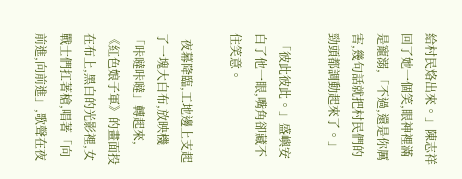給村民烙出來。」陳志祥回了她一個笑,眼神裡滿是寵溺,「不過,還是你厲害,幾句話就把村民們的勁頭都調動起來了。」

  「彼此彼此。」盛嶼安白了他一眼,嘴角卻藏不住笑意。

  夜幕降臨,工地邊上支起了一塊大白布,放映機「咔噠咔噠」轉起來,《紅色娘子軍》的畫面投在布上,黑白的光影裡,女戰士們扛著槍,唱著「向前進,向前進」,歌聲在夜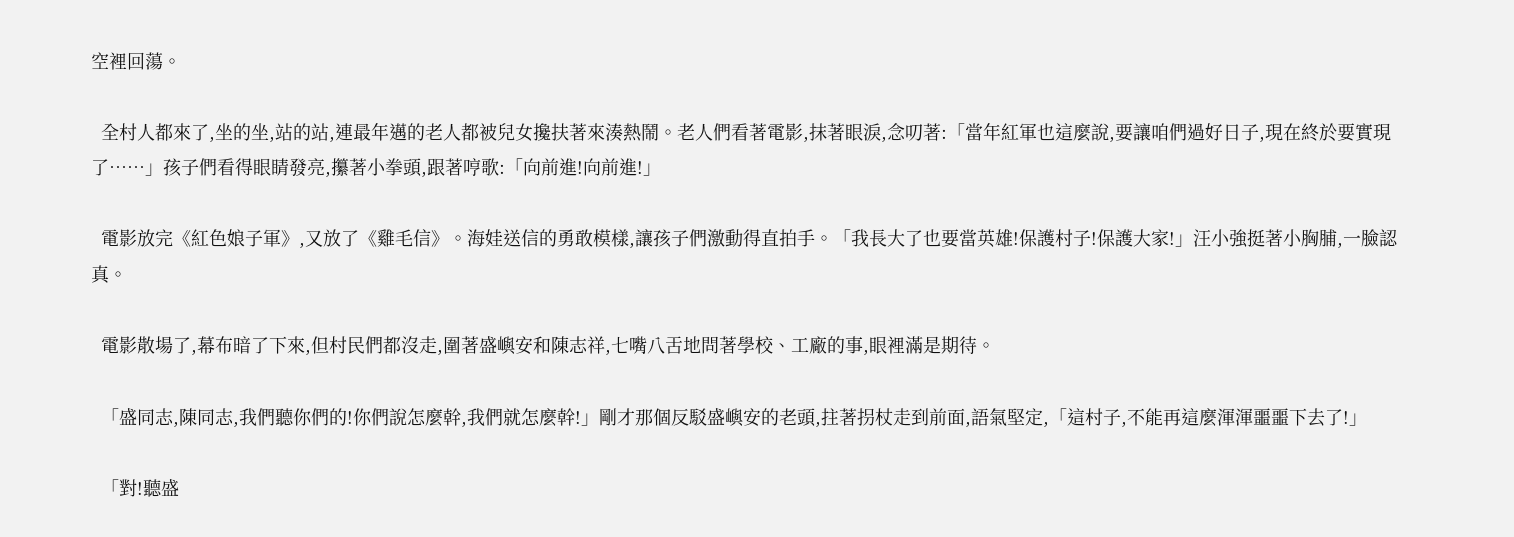空裡回蕩。

  全村人都來了,坐的坐,站的站,連最年邁的老人都被兒女攙扶著來湊熱鬧。老人們看著電影,抹著眼淚,念叨著:「當年紅軍也這麼說,要讓咱們過好日子,現在終於要實現了……」孩子們看得眼睛發亮,攥著小拳頭,跟著哼歌:「向前進!向前進!」

  電影放完《紅色娘子軍》,又放了《雞毛信》。海娃送信的勇敢模樣,讓孩子們激動得直拍手。「我長大了也要當英雄!保護村子!保護大家!」汪小強挺著小胸脯,一臉認真。

  電影散場了,幕布暗了下來,但村民們都沒走,圍著盛嶼安和陳志祥,七嘴八舌地問著學校、工廠的事,眼裡滿是期待。

  「盛同志,陳同志,我們聽你們的!你們說怎麼幹,我們就怎麼幹!」剛才那個反駁盛嶼安的老頭,拄著拐杖走到前面,語氣堅定,「這村子,不能再這麼渾渾噩噩下去了!」

  「對!聽盛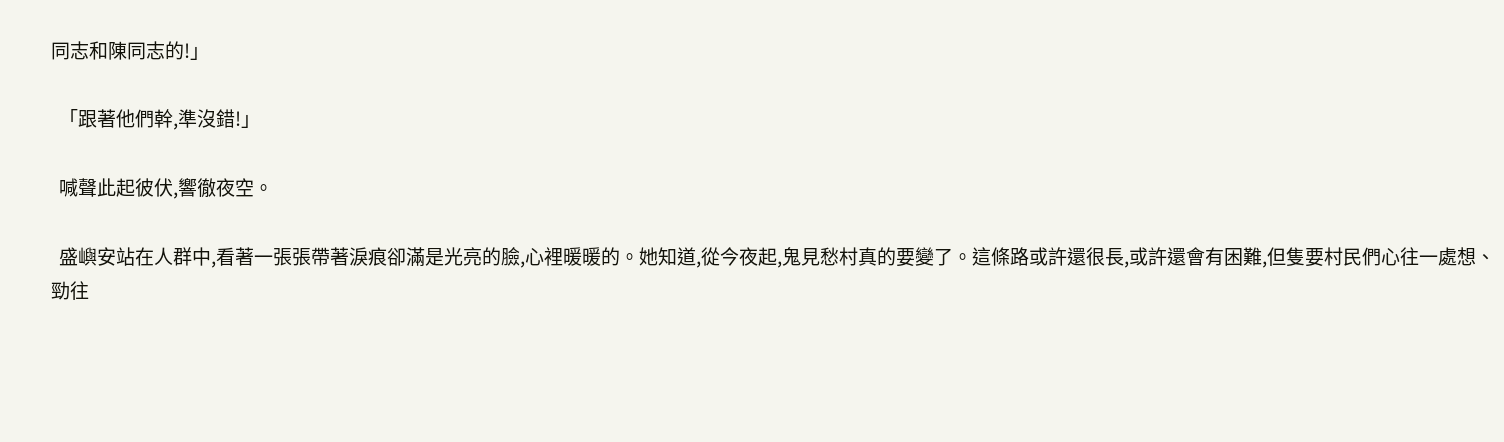同志和陳同志的!」

  「跟著他們幹,準沒錯!」

  喊聲此起彼伏,響徹夜空。

  盛嶼安站在人群中,看著一張張帶著淚痕卻滿是光亮的臉,心裡暖暖的。她知道,從今夜起,鬼見愁村真的要變了。這條路或許還很長,或許還會有困難,但隻要村民們心往一處想、勁往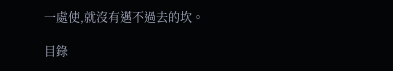一處使,就沒有邁不過去的坎。

目錄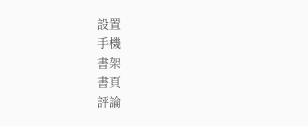設置
手機
書架
書頁
評論